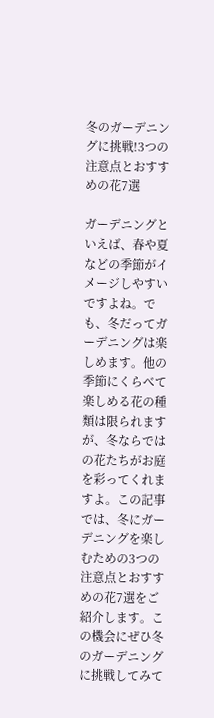冬のガーデニングに挑戦!3つの注意点とおすすめの花7選

ガーデニングといえば、春や夏などの季節がイメージしやすいですよね。でも、冬だってガーデニングは楽しめます。他の季節にくらべて楽しめる花の種類は限られますが、冬ならではの花たちがお庭を彩ってくれますよ。この記事では、冬にガーデニングを楽しむための3つの注意点とおすすめの花7選をご紹介します。この機会にぜひ冬のガーデニングに挑戦してみて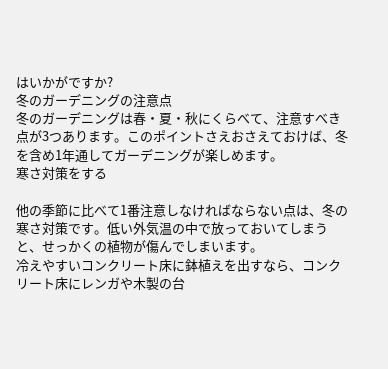はいかがですか?
冬のガーデニングの注意点
冬のガーデニングは春・夏・秋にくらべて、注意すべき点が3つあります。このポイントさえおさえておけば、冬を含め1年通してガーデニングが楽しめます。
寒さ対策をする

他の季節に比べて1番注意しなければならない点は、冬の寒さ対策です。低い外気温の中で放っておいてしまうと、せっかくの植物が傷んでしまいます。
冷えやすいコンクリート床に鉢植えを出すなら、コンクリート床にレンガや木製の台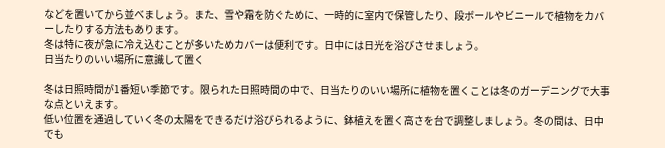などを置いてから並べましょう。また、雪や霜を防ぐために、一時的に室内で保管したり、段ボールやビニールで植物をカバーしたりする方法もあります。
冬は特に夜が急に冷え込むことが多いためカバーは便利です。日中には日光を浴びさせましょう。
日当たりのいい場所に意識して置く

冬は日照時間が1番短い季節です。限られた日照時間の中で、日当たりのいい場所に植物を置くことは冬のガーデニングで大事な点といえます。
低い位置を通過していく冬の太陽をできるだけ浴びられるように、鉢植えを置く高さを台で調整しましょう。冬の間は、日中でも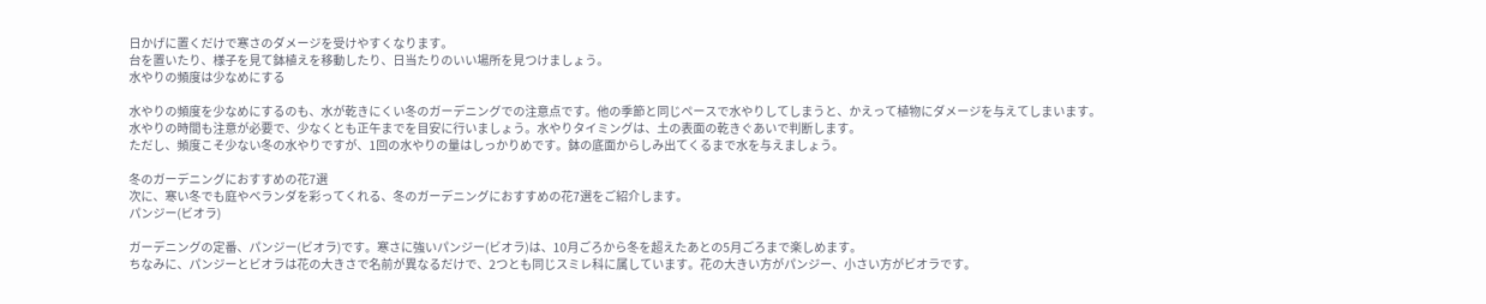日かげに置くだけで寒さのダメージを受けやすくなります。
台を置いたり、様子を見て鉢植えを移動したり、日当たりのいい場所を見つけましょう。
水やりの頻度は少なめにする

水やりの頻度を少なめにするのも、水が乾きにくい冬のガーデニングでの注意点です。他の季節と同じペースで水やりしてしまうと、かえって植物にダメージを与えてしまいます。
水やりの時間も注意が必要で、少なくとも正午までを目安に行いましょう。水やりタイミングは、土の表面の乾きぐあいで判断します。
ただし、頻度こそ少ない冬の水やりですが、1回の水やりの量はしっかりめです。鉢の底面からしみ出てくるまで水を与えましょう。

冬のガーデニングにおすすめの花7選
次に、寒い冬でも庭やベランダを彩ってくれる、冬のガーデニングにおすすめの花7選をご紹介します。
パンジー(ビオラ)

ガーデニングの定番、パンジー(ビオラ)です。寒さに強いパンジー(ビオラ)は、10月ごろから冬を超えたあとの5月ごろまで楽しめます。
ちなみに、パンジーとビオラは花の大きさで名前が異なるだけで、2つとも同じスミレ科に属しています。花の大きい方がパンジー、小さい方がビオラです。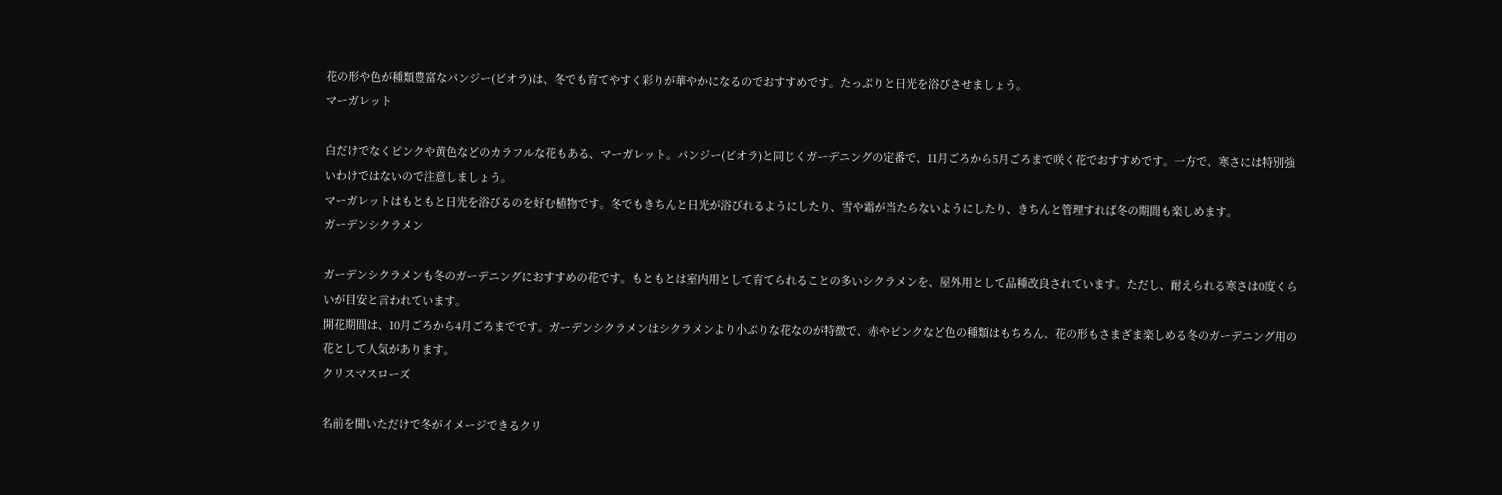花の形や色が種類豊富なパンジー(ビオラ)は、冬でも育てやすく彩りが華やかになるのでおすすめです。たっぷりと日光を浴びさせましょう。
マーガレット

白だけでなくピンクや黄色などのカラフルな花もある、マーガレット。パンジー(ビオラ)と同じくガーデニングの定番で、11月ごろから5月ごろまで咲く花でおすすめです。一方で、寒さには特別強いわけではないので注意しましょう。
マーガレットはもともと日光を浴びるのを好む植物です。冬でもきちんと日光が浴びれるようにしたり、雪や霜が当たらないようにしたり、きちんと管理すれば冬の期間も楽しめます。
ガーデンシクラメン

ガーデンシクラメンも冬のガーデニングにおすすめの花です。もともとは室内用として育てられることの多いシクラメンを、屋外用として品種改良されています。ただし、耐えられる寒さは0度くらいが目安と言われています。
開花期間は、10月ごろから4月ごろまでです。ガーデンシクラメンはシクラメンより小ぶりな花なのが特徴で、赤やピンクなど色の種類はもちろん、花の形もさまざま楽しめる冬のガーデニング用の花として人気があります。
クリスマスローズ

名前を聞いただけで冬がイメージできるクリ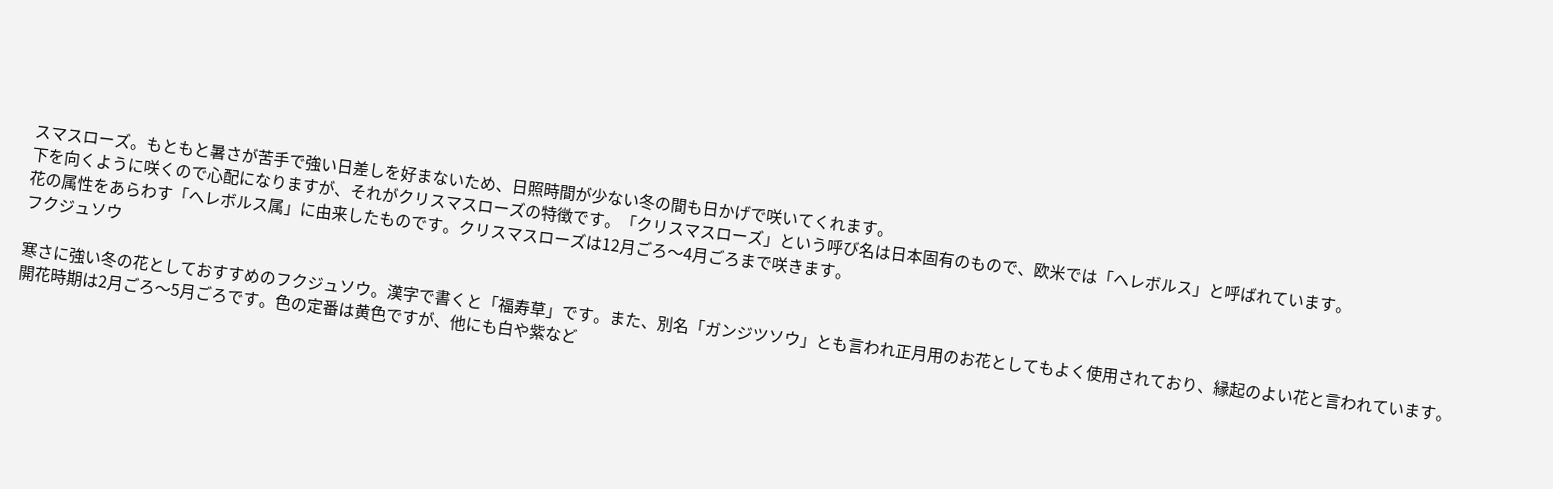スマスローズ。もともと暑さが苦手で強い日差しを好まないため、日照時間が少ない冬の間も日かげで咲いてくれます。
下を向くように咲くので心配になりますが、それがクリスマスローズの特徴です。「クリスマスローズ」という呼び名は日本固有のもので、欧米では「ヘレボルス」と呼ばれています。
花の属性をあらわす「ヘレボルス属」に由来したものです。クリスマスローズは12月ごろ〜4月ごろまで咲きます。
フクジュソウ

寒さに強い冬の花としておすすめのフクジュソウ。漢字で書くと「福寿草」です。また、別名「ガンジツソウ」とも言われ正月用のお花としてもよく使用されており、縁起のよい花と言われています。
開花時期は2月ごろ〜5月ごろです。色の定番は黄色ですが、他にも白や紫など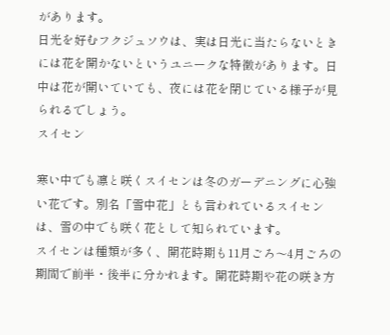があります。
日光を好むフクジュソウは、実は日光に当たらないときには花を開かないというユニークな特徴があります。日中は花が開いていても、夜には花を閉じている様子が見られるでしょう。
スイセン

寒い中でも凛と咲くスイセンは冬のガーデニングに心強い花です。別名「雪中花」とも言われているスイセンは、雪の中でも咲く花として知られています。
スイセンは種類が多く、開花時期も11月ごろ〜4月ごろの期間で前半・後半に分かれます。開花時期や花の咲き方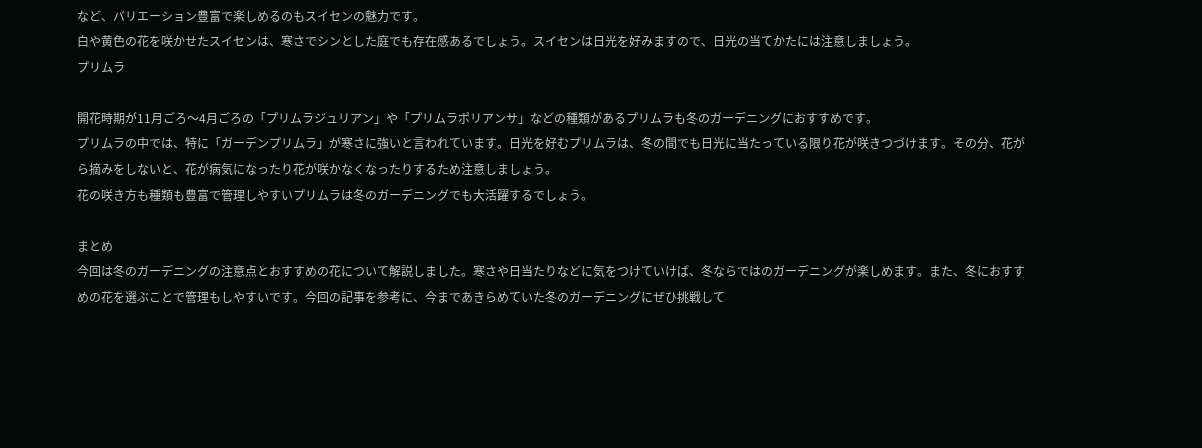など、バリエーション豊富で楽しめるのもスイセンの魅力です。
白や黄色の花を咲かせたスイセンは、寒さでシンとした庭でも存在感あるでしょう。スイセンは日光を好みますので、日光の当てかたには注意しましょう。
プリムラ

開花時期が11月ごろ〜4月ごろの「プリムラジュリアン」や「プリムラポリアンサ」などの種類があるプリムラも冬のガーデニングにおすすめです。
プリムラの中では、特に「ガーデンプリムラ」が寒さに強いと言われています。日光を好むプリムラは、冬の間でも日光に当たっている限り花が咲きつづけます。その分、花がら摘みをしないと、花が病気になったり花が咲かなくなったりするため注意しましょう。
花の咲き方も種類も豊富で管理しやすいプリムラは冬のガーデニングでも大活躍するでしょう。

まとめ
今回は冬のガーデニングの注意点とおすすめの花について解説しました。寒さや日当たりなどに気をつけていけば、冬ならではのガーデニングが楽しめます。また、冬におすすめの花を選ぶことで管理もしやすいです。今回の記事を参考に、今まであきらめていた冬のガーデニングにぜひ挑戦して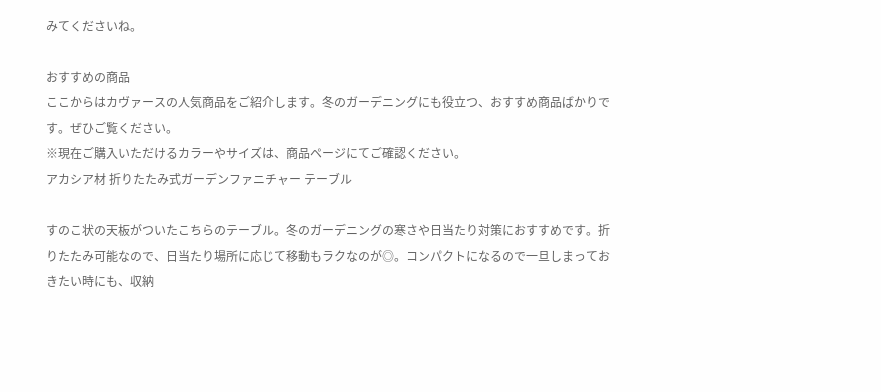みてくださいね。

おすすめの商品
ここからはカヴァースの人気商品をご紹介します。冬のガーデニングにも役立つ、おすすめ商品ばかりです。ぜひご覧ください。
※現在ご購入いただけるカラーやサイズは、商品ページにてご確認ください。
アカシア材 折りたたみ式ガーデンファニチャー テーブル

すのこ状の天板がついたこちらのテーブル。冬のガーデニングの寒さや日当たり対策におすすめです。折りたたみ可能なので、日当たり場所に応じて移動もラクなのが◎。コンパクトになるので一旦しまっておきたい時にも、収納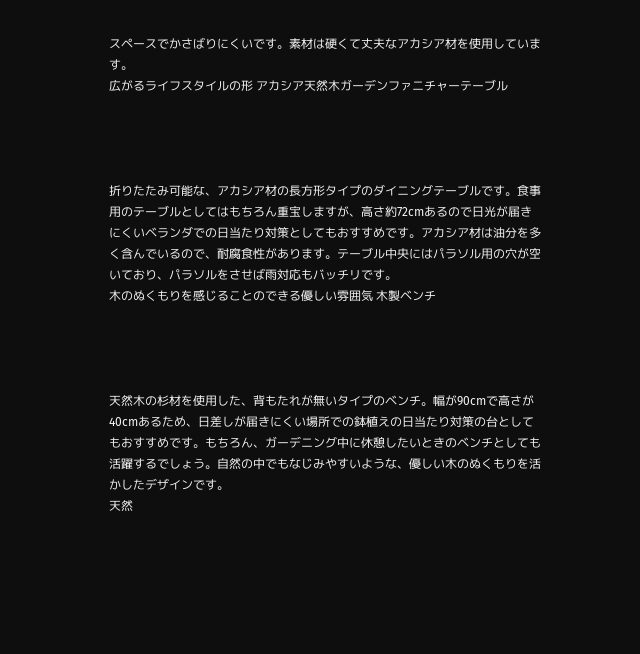スペースでかさばりにくいです。素材は硬くて丈夫なアカシア材を使用しています。
広がるライフスタイルの形 アカシア天然木ガーデンファニチャーテーブル




折りたたみ可能な、アカシア材の長方形タイプのダイニングテーブルです。食事用のテーブルとしてはもちろん重宝しますが、高さ約72cmあるので日光が届きにくいベランダでの日当たり対策としてもおすすめです。アカシア材は油分を多く含んでいるので、耐腐食性があります。テーブル中央にはパラソル用の穴が空いており、パラソルをさせば雨対応もバッチリです。
木のぬくもりを感じることのできる優しい雰囲気 木製ベンチ




天然木の杉材を使用した、背もたれが無いタイプのベンチ。幅が90cmで高さが40cmあるため、日差しが届きにくい場所での鉢植えの日当たり対策の台としてもおすすめです。もちろん、ガーデニング中に休憩したいときのベンチとしても活躍するでしょう。自然の中でもなじみやすいような、優しい木のぬくもりを活かしたデザインです。
天然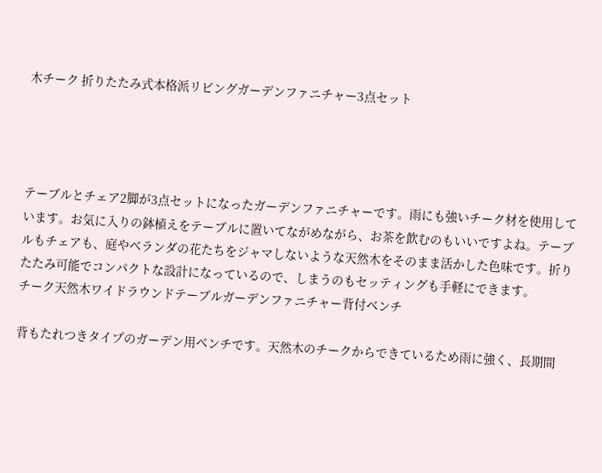木チーク 折りたたみ式本格派リビングガーデンファニチャー3点セット




テーブルとチェア2脚が3点セットになったガーデンファニチャーです。雨にも強いチーク材を使用しています。お気に入りの鉢植えをテーブルに置いてながめながら、お茶を飲むのもいいですよね。テーブルもチェアも、庭やベランダの花たちをジャマしないような天然木をそのまま活かした色味です。折りたたみ可能でコンパクトな設計になっているので、しまうのもセッティングも手軽にできます。
チーク天然木ワイドラウンドテーブルガーデンファニチャー背付ベンチ

背もたれつきタイプのガーデン用ベンチです。天然木のチークからできているため雨に強く、長期間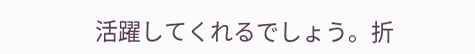活躍してくれるでしょう。折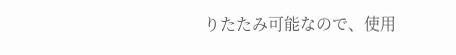りたたみ可能なので、使用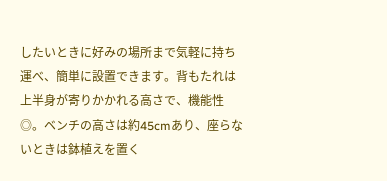したいときに好みの場所まで気軽に持ち運べ、簡単に設置できます。背もたれは上半身が寄りかかれる高さで、機能性◎。ベンチの高さは約45cmあり、座らないときは鉢植えを置く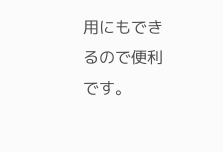用にもできるので便利です。